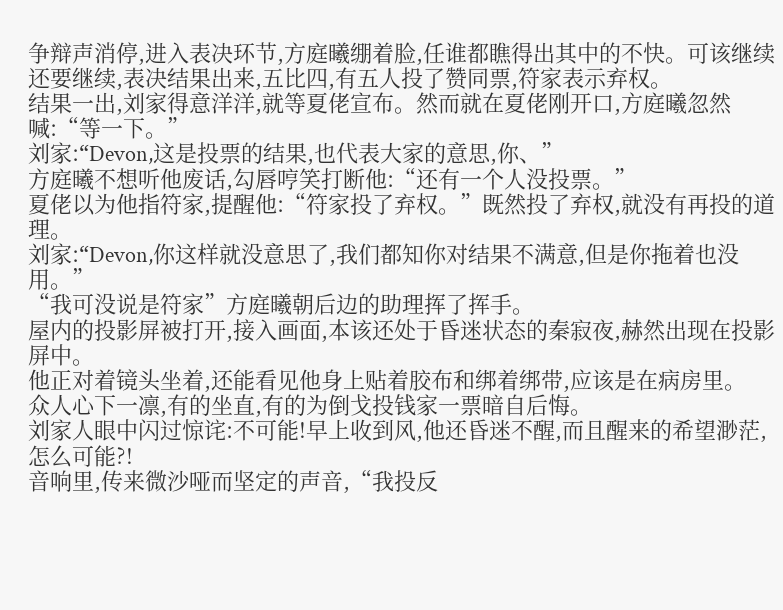争辩声消停,进入表决环节,方庭曦绷着脸,任谁都瞧得出其中的不快。可该继续还要继续,表决结果出来,五比四,有五人投了赞同票,符家表示弃权。
结果一出,刘家得意洋洋,就等夏佬宣布。然而就在夏佬刚开口,方庭曦忽然喊:“等一下。”
刘家:“Devon,这是投票的结果,也代表大家的意思,你、”
方庭曦不想听他废话,勾唇哼笑打断他:“还有一个人没投票。”
夏佬以为他指符家,提醒他:“符家投了弃权。”既然投了弃权,就没有再投的道理。
刘家:“Devon,你这样就没意思了,我们都知你对结果不满意,但是你拖着也没用。”
“我可没说是符家”方庭曦朝后边的助理挥了挥手。
屋内的投影屏被打开,接入画面,本该还处于昏迷状态的秦寂夜,赫然出现在投影屏中。
他正对着镜头坐着,还能看见他身上贴着胶布和绑着绑带,应该是在病房里。
众人心下一凛,有的坐直,有的为倒戈投钱家一票暗自后悔。
刘家人眼中闪过惊诧:不可能!早上收到风,他还昏迷不醒,而且醒来的希望渺茫,怎么可能?!
音响里,传来微沙哑而坚定的声音,“我投反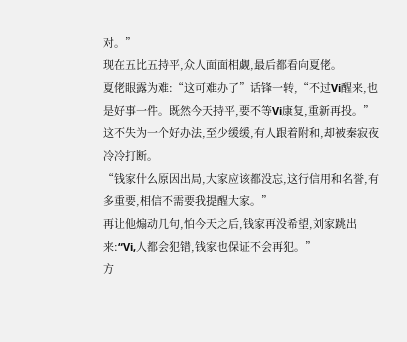对。”
现在五比五持平,众人面面相觑,最后都看向夏佬。
夏佬眼露为难:“这可难办了”话锋一转,“不过Vi醒来,也是好事一件。既然今天持平,要不等Vi康复,重新再投。”
这不失为一个好办法,至少缓缓,有人跟着附和,却被秦寂夜冷冷打断。
“钱家什么原因出局,大家应该都没忘,这行信用和名誉,有多重要,相信不需要我提醒大家。”
再让他煽动几句,怕今天之后,钱家再没希望,刘家跳出来:“Vi,人都会犯错,钱家也保证不会再犯。”
方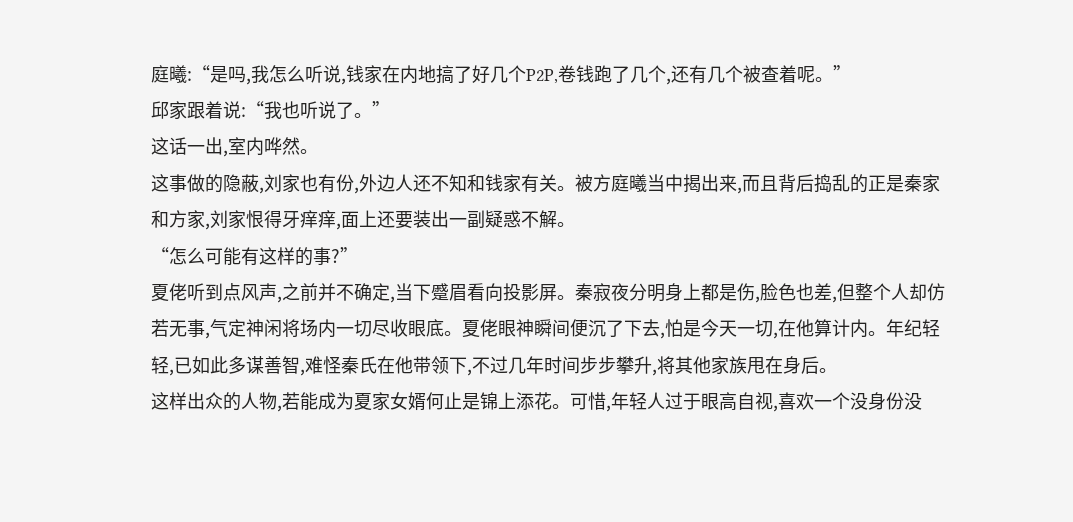庭曦:“是吗,我怎么听说,钱家在内地搞了好几个P2P,卷钱跑了几个,还有几个被查着呢。”
邱家跟着说:“我也听说了。”
这话一出,室内哗然。
这事做的隐蔽,刘家也有份,外边人还不知和钱家有关。被方庭曦当中揭出来,而且背后捣乱的正是秦家和方家,刘家恨得牙痒痒,面上还要装出一副疑惑不解。
“怎么可能有这样的事?”
夏佬听到点风声,之前并不确定,当下蹙眉看向投影屏。秦寂夜分明身上都是伤,脸色也差,但整个人却仿若无事,气定神闲将场内一切尽收眼底。夏佬眼神瞬间便沉了下去,怕是今天一切,在他算计内。年纪轻轻,已如此多谋善智,难怪秦氏在他带领下,不过几年时间步步攀升,将其他家族甩在身后。
这样出众的人物,若能成为夏家女婿何止是锦上添花。可惜,年轻人过于眼高自视,喜欢一个没身份没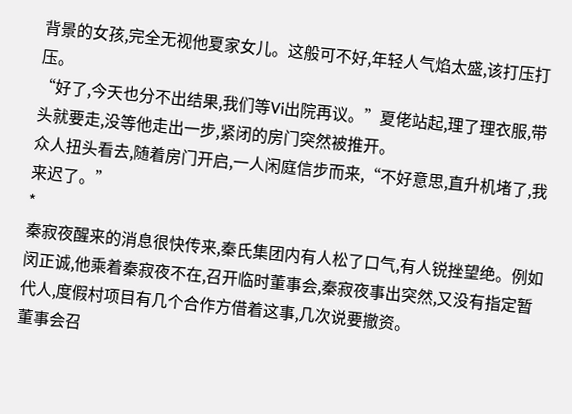背景的女孩,完全无视他夏家女儿。这般可不好,年轻人气焰太盛,该打压打压。
“好了,今天也分不出结果,我们等Vi出院再议。”夏佬站起,理了理衣服,带头就要走,没等他走出一步,紧闭的房门突然被推开。
众人扭头看去,随着房门开启,一人闲庭信步而来,“不好意思,直升机堵了,我来迟了。”
*
秦寂夜醒来的消息很快传来,秦氏集团内有人松了口气,有人锐挫望绝。例如闵正诚,他乘着秦寂夜不在,召开临时董事会,秦寂夜事出突然,又没有指定暂代人,度假村项目有几个合作方借着这事,几次说要撤资。
董事会召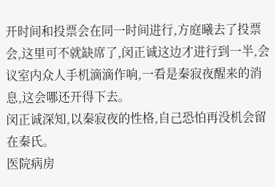开时间和投票会在同一时间进行,方庭曦去了投票会,这里可不就缺席了,闵正诚这边才进行到一半,会议室内众人手机滴滴作响,一看是秦寂夜醒来的消息,这会哪还开得下去。
闵正诚深知,以秦寂夜的性格,自己恐怕再没机会留在秦氏。
医院病房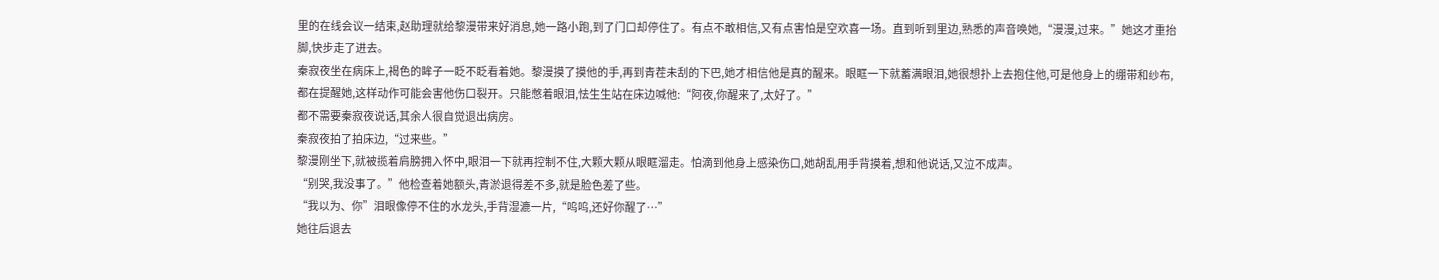里的在线会议一结束,赵助理就给黎漫带来好消息,她一路小跑,到了门口却停住了。有点不敢相信,又有点害怕是空欢喜一场。直到听到里边,熟悉的声音唤她,“漫漫,过来。”她这才重抬脚,快步走了进去。
秦寂夜坐在病床上,褐色的眸子一眨不眨看着她。黎漫摸了摸他的手,再到青茬未刮的下巴,她才相信他是真的醒来。眼眶一下就蓄满眼泪,她很想扑上去抱住他,可是他身上的绷带和纱布,都在提醒她,这样动作可能会害他伤口裂开。只能憋着眼泪,怯生生站在床边喊他:“阿夜,你醒来了,太好了。”
都不需要秦寂夜说话,其余人很自觉退出病房。
秦寂夜拍了拍床边,“过来些。”
黎漫刚坐下,就被揽着肩膀拥入怀中,眼泪一下就再控制不住,大颗大颗从眼眶溜走。怕滴到他身上感染伤口,她胡乱用手背摸着,想和他说话,又泣不成声。
“别哭,我没事了。”他检查着她额头,青淤退得差不多,就是脸色差了些。
“我以为、你”泪眼像停不住的水龙头,手背湿漉一片,“呜呜,还好你醒了…”
她往后退去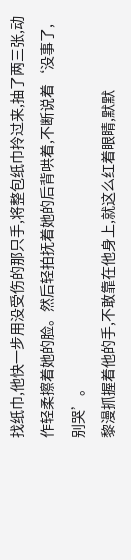找纸巾,他快一步用没受伤的那只手,将整包纸巾拎过来,抽了两三张,动作轻柔擦着她的脸。然后轻拍抚着她的后背哄着,不断说着‘没事了,别哭’。
黎漫抓握着他的手,不敢靠在他身上,就这么红着眼睛,默默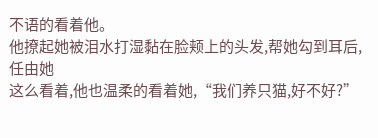不语的看着他。
他撩起她被泪水打湿黏在脸颊上的头发,帮她勾到耳后,任由她
这么看着,他也温柔的看着她,“我们养只猫,好不好?”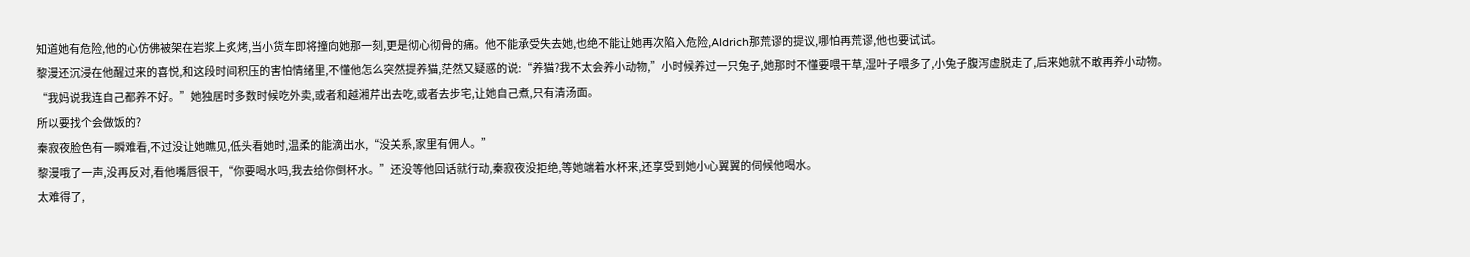知道她有危险,他的心仿佛被架在岩浆上炙烤,当小货车即将撞向她那一刻,更是彻心彻骨的痛。他不能承受失去她,也绝不能让她再次陷入危险,Aldrich那荒谬的提议,哪怕再荒谬,他也要试试。
黎漫还沉浸在他醒过来的喜悦,和这段时间积压的害怕情绪里,不懂他怎么突然提养猫,茫然又疑惑的说:“养猫?我不太会养小动物,”小时候养过一只兔子,她那时不懂要喂干草,湿叶子喂多了,小兔子腹泻虚脱走了,后来她就不敢再养小动物。
“我妈说我连自己都养不好。”她独居时多数时候吃外卖,或者和越湘芹出去吃,或者去步宅,让她自己煮,只有清汤面。
所以要找个会做饭的?
秦寂夜脸色有一瞬难看,不过没让她瞧见,低头看她时,温柔的能滴出水,“没关系,家里有佣人。”
黎漫哦了一声,没再反对,看他嘴唇很干,“你要喝水吗,我去给你倒杯水。”还没等他回话就行动,秦寂夜没拒绝,等她端着水杯来,还享受到她小心翼翼的伺候他喝水。
太难得了,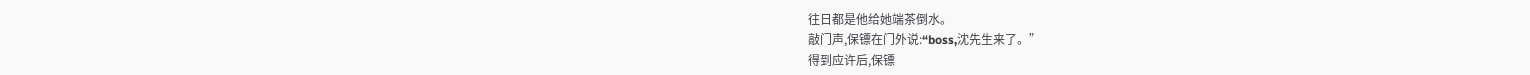往日都是他给她端茶倒水。
敲门声,保镖在门外说:“boss,沈先生来了。”
得到应许后,保镖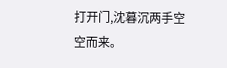打开门,沈暮沉两手空空而来。